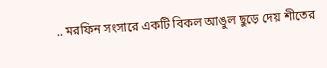.. মরফিন সংসারে একটি বিকল আঙুল ছুড়ে দেয় শীতের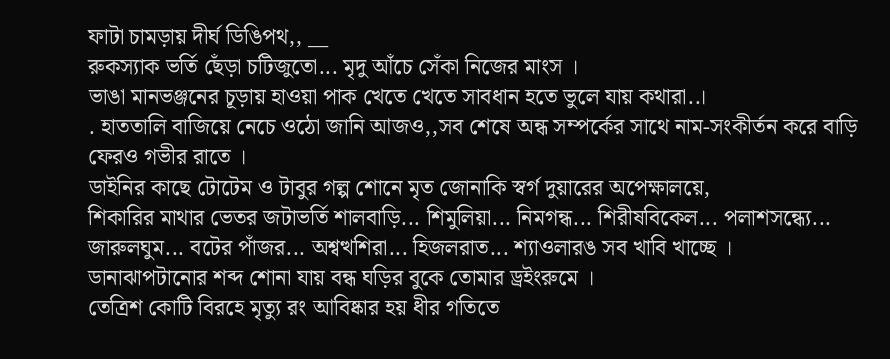ফাটা চামড়ায় দীর্ঘ ডিঙিপথ,, __
রুকস্যাক ভর্তি ছেঁড়া চটিজুতো... মৃদু আঁচে সেঁকা নিজের মাংস ।
ভাঙা মানভঞ্জনের চূড়ায় হাওয়া পাক খেতে খেতে সাবধান হতে ভুলে যায় কথারা..।
. হাততালি বাজিয়ে নেচে ওঠো জানি আজও,,সব শেষে অন্ধ সম্পর্কের সাথে নাম-সংকীর্তন করে বাড়ি ফেরও গভীর রাতে ।
ডাইনির কাছে টোটেম ও টাবুর গল্প শোনে মৃত জোনাকি স্বর্গ দুয়ারের অপেক্ষালয়ে,
শিকারির মাথার ভেতর জটাভর্তি শালবাড়ি... শিমুলিয়া... নিমগন্ধ... শিরীষবিকেল... পলাশসন্ধ্যে... জারুলঘুম... বটের পাঁজর... অশ্বত্থশিরা... হিজলরাত... শ্যাওলারঙ সব খাবি খাচ্ছে ।
ডানাঝাপটানোর শব্দ শোনা যায় বন্ধ ঘড়ির বুকে তোমার ড্রইংরুমে ।
তেত্রিশ কোটি বিরহে মৃত্যু রং আবিষ্কার হয় ধীর গতিতে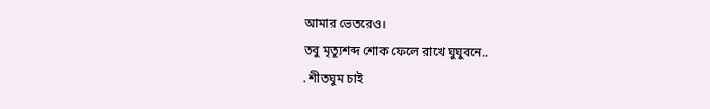আমার ভেতরেও।
তবু মৃত্যুশব্দ শোক ফেলে রাখে ঘুঘুবনে..
. শীতঘুম চাই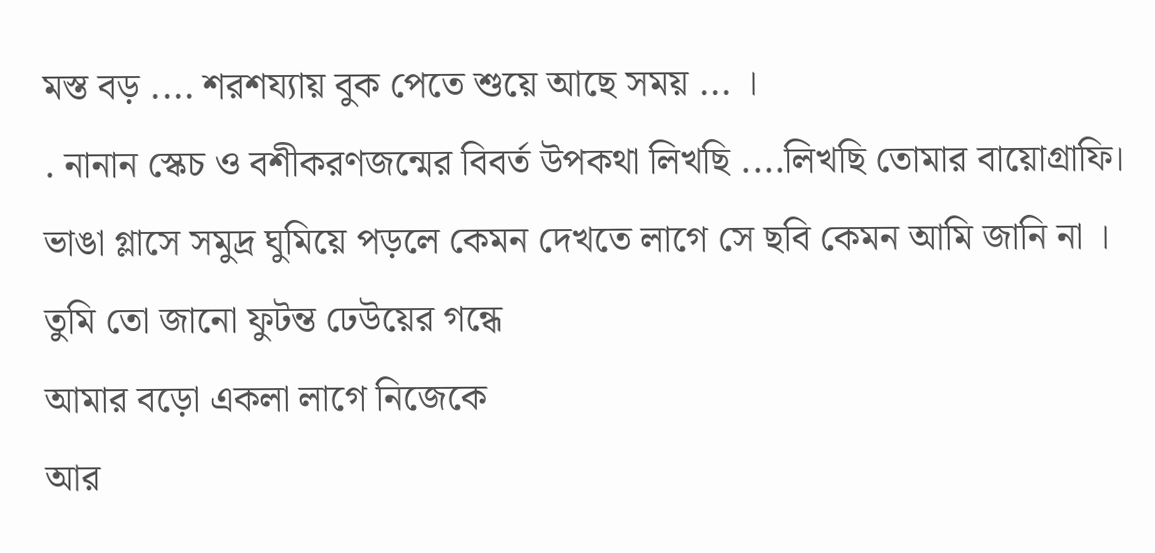মস্ত বড় .... শরশয্যায় বুক পেতে শুয়ে আছে সময় ... ।
. নানান স্কেচ ও বশীকরণজন্মের বিবর্ত উপকথা লিখছি ....লিখছি তোমার বায়োগ্রাফি।
ভাঙা গ্লাসে সমুদ্র ঘুমিয়ে পড়লে কেমন দেখতে লাগে সে ছবি কেমন আমি জানি না ।
তুমি তো জানো ফুটন্ত ঢেউয়ের গন্ধে
আমার বড়ো একলা লাগে নিজেকে
আর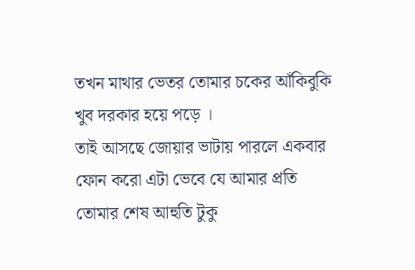তখন মাথার ভেতর তোমার চকের আঁকিবুকি খুব দরকার হয়ে পড়ে ।
তাই আসছে জোয়ার ভাটায় পারলে একবার ফোন করো এটা ভেবে যে আমার প্রতি তোমার শেষ আহুতি টুকু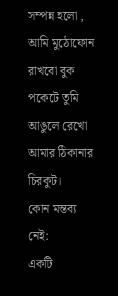সম্পন্ন হলো , আমি মুঠোফোন রাখবো বুক পকেটে তুমি আঙুলে রেখো আমার ঠিকানার চিরকুট।
কোন মন্তব্য নেই:
একটি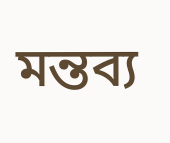মন্তব্য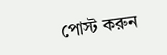পোস্ট করুন